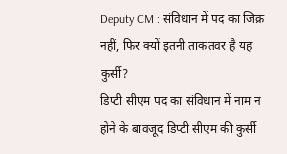Deputy CM : संविधान में पद का जिक्र नहीं, फिर क्यों इतनी ताकतवर है यह कुर्सी?
डिप्टी सीएम पद का संविधान में नाम न होने के बावजूद डिप्टी सीएम की कुर्सी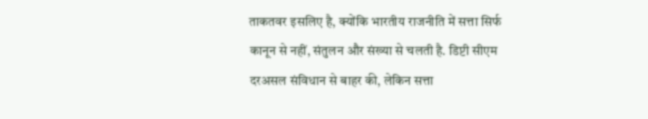ताकतवर इसलिए है, क्योंकि भारतीय राजनीति में सत्ता सिर्फ कानून से नहीं, संतुलन और संख्या से चलती है. डिप्टी सीएम दरअसल संविधान से बाहर की, लेकिन सत्ता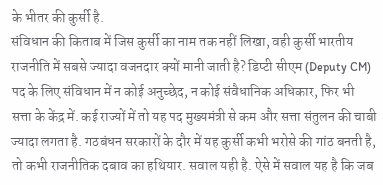के भीतर की कुर्सी है.
संविधान की किताब में जिस कुर्सी का नाम तक नहीं लिखा, वही कुर्सी भारतीय राजनीति में सबसे ज्यादा वजनदार क्यों मानी जाती है? डिप्टी सीएम (Deputy CM) पद के लिए संविधान में न कोई अनुच्छेद, न कोई संवैधानिक अधिकार, फिर भी सत्ता के केंद्र में. कई राज्यों में तो यह पद मुख्यमंत्री से कम और सत्ता संतुलन की चाबी ज्यादा लगता है. गठबंधन सरकारों के दौर में यह कुर्सी कभी भरोसे की गांठ बनती है, तो कभी राजनीतिक दबाव का हथियार. सवाल यही है. ऐसे में सवाल यह है कि जब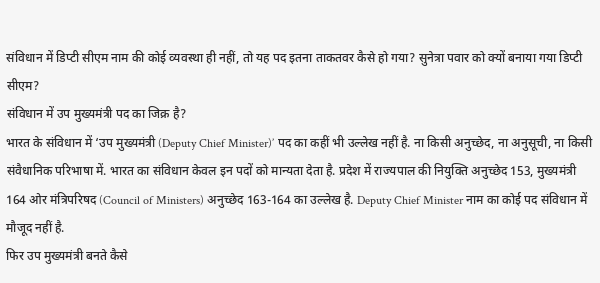संविधान में डिप्टी सीएम नाम की कोई व्यवस्था ही नहीं, तो यह पद इतना ताकतवर कैसे हो गया? सुनेत्रा पवार को क्यों बनाया गया डिप्टी सीएम?
संविधान में उप मुख्यमंत्री पद का जिक्र है?
भारत के संविधान में ‘उप मुख्यमंत्री (Deputy Chief Minister)’ पद का कहीं भी उल्लेख नहीं है. ना किसी अनुच्छेद, ना अनुसूची, ना किसी संवैधानिक परिभाषा में. भारत का संविधान केवल इन पदों को मान्यता देता है. प्रदेश में राज्यपाल की नियुक्ति अनुच्छेद 153, मुख्यमंत्री 164 ओर मंत्रिपरिषद (Council of Ministers) अनुच्छेद 163-164 का उल्लेख है. Deputy Chief Minister नाम का कोई पद संविधान में मौजूद नहीं है.
फिर उप मुख्यमंत्री बनते कैसे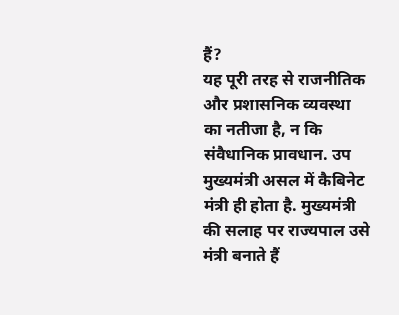हैं?
यह पूरी तरह से राजनीतिक और प्रशासनिक व्यवस्था का नतीजा है, न कि संवैधानिक प्रावधान. उप मुख्यमंत्री असल में कैबिनेट मंत्री ही होता है. मुख्यमंत्री की सलाह पर राज्यपाल उसे मंत्री बनाते हैं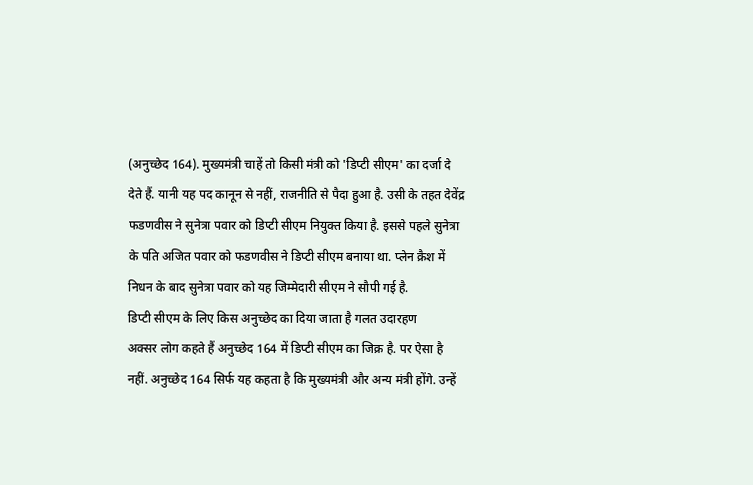(अनुच्छेद 164). मुख्यमंत्री चाहें तो किसी मंत्री को 'डिप्टी सीएम' का दर्जा दे देते हैं. यानी यह पद कानून से नहीं, राजनीति से पैदा हुआ है. उसी के तहत देवेंद्र फडणवीस ने सुनेत्रा पवार को डिप्टी सीएम नियुक्त किया है. इससे पहले सुनेत्रा के पति अजित पवार को फडणवीस ने डिप्टी सीएम बनाया था. प्लेन क्रैश में निधन के बाद सुनेत्रा पवार को यह जिम्मेदारी सीएम ने सौपी गई है.
डिप्टी सीएम के लिए किस अनुच्छेद का दिया जाता है गलत उदारहण
अक्सर लोग कहते हैं अनुच्छेद 164 में डिप्टी सीएम का जिक्र है. पर ऐसा है नहीं. अनुच्छेद 164 सिर्फ यह कहता है कि मुख्यमंत्री और अन्य मंत्री होंगे. उन्हें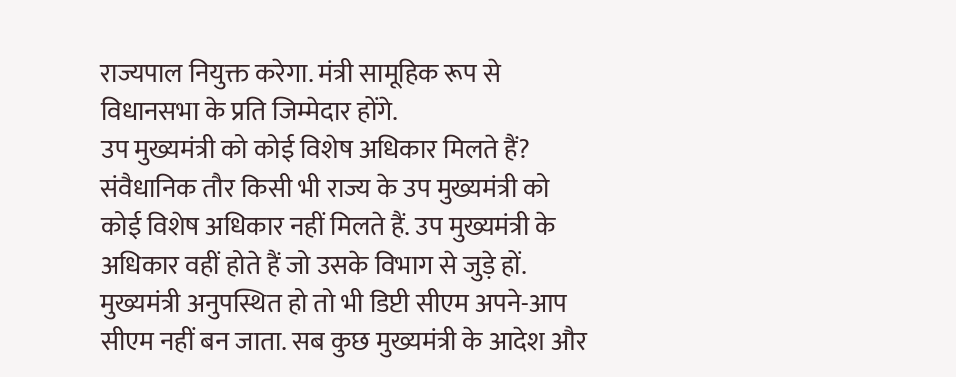राज्यपाल नियुक्त करेगा. मंत्री सामूहिक रूप से विधानसभा के प्रति जिम्मेदार होंगे.
उप मुख्यमंत्री को कोई विशेष अधिकार मिलते हैं?
संवैधानिक तौर किसी भी राज्य के उप मुख्यमंत्री को कोई विशेष अधिकार नहीं मिलते हैं. उप मुख्यमंत्री के अधिकार वहीं होते हैं जो उसके विभाग से जुड़े हों. मुख्यमंत्री अनुपस्थित हो तो भी डिप्टी सीएम अपने-आप सीएम नहीं बन जाता. सब कुछ मुख्यमंत्री के आदेश और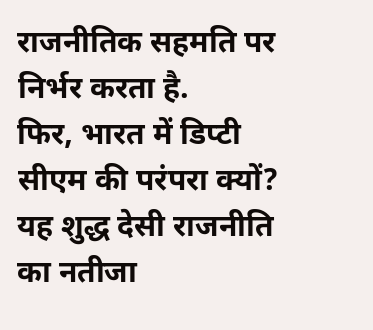राजनीतिक सहमति पर निर्भर करता है.
फिर, भारत में डिप्टी सीएम की परंपरा क्यों?
यह शुद्ध देसी राजनीति का नतीजा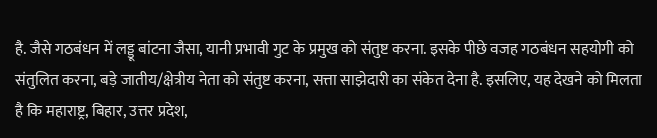है. जैसे गठबंधन में लड्डू बांटना जैसा, यानी प्रभावी गुट के प्रमुख को संतुष्ट करना. इसके पीछे वजह गठबंधन सहयोगी को संतुलित करना, बड़े जातीय/क्षेत्रीय नेता को संतुष्ट करना, सत्ता साझेदारी का संकेत देना है. इसलिए, यह देखने को मिलता है कि महाराष्ट्र, बिहार, उत्तर प्रदेश,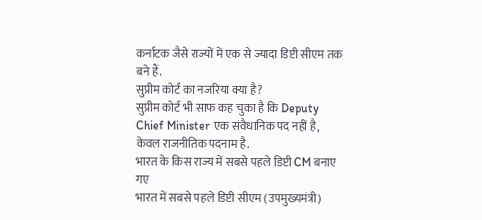कर्नाटक जैसे राज्यों में एक से ज्यादा डिप्टी सीएम तक बने हैं.
सुप्रीम कोर्ट का नजरिया क्या है?
सुप्रीम कोर्ट भी साफ कह चुका है कि Deputy Chief Minister एक संवैधानिक पद नहीं है, केवल राजनीतिक पदनाम है.
भारत के किस राज्य में सबसे पहले डिप्टी CM बनाए गए
भारत में सबसे पहले डिप्टी सीएम (उपमुख्यमंत्री)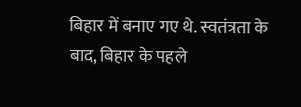बिहार में बनाए गए थे. स्वतंत्रता के बाद, बिहार के पहले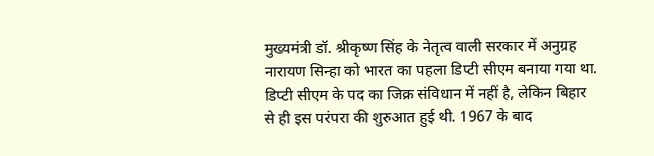मुख्यमंत्री डॉ. श्रीकृष्ण सिंह के नेतृत्व वाली सरकार में अनुग्रह नारायण सिन्हा को भारत का पहला डिप्टी सीएम बनाया गया था. डिप्टी सीएम के पद का जिक्र संविधान में नहीं है, लेकिन बिहार से ही इस परंपरा की शुरुआत हुई थी. 1967 के बाद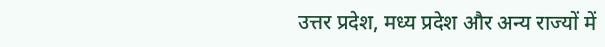उत्तर प्रदेश, मध्य प्रदेश और अन्य राज्यों में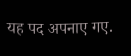यह पद अपनाए गए.